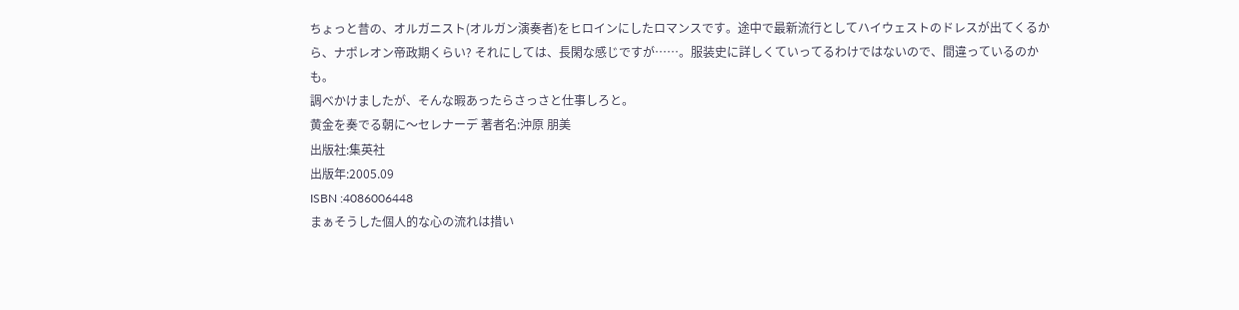ちょっと昔の、オルガニスト(オルガン演奏者)をヒロインにしたロマンスです。途中で最新流行としてハイウェストのドレスが出てくるから、ナポレオン帝政期くらい? それにしては、長閑な感じですが……。服装史に詳しくていってるわけではないので、間違っているのかも。
調べかけましたが、そんな暇あったらさっさと仕事しろと。
黄金を奏でる朝に〜セレナーデ 著者名:沖原 朋美
出版社:集英社
出版年:2005.09
ISBN :4086006448
まぁそうした個人的な心の流れは措い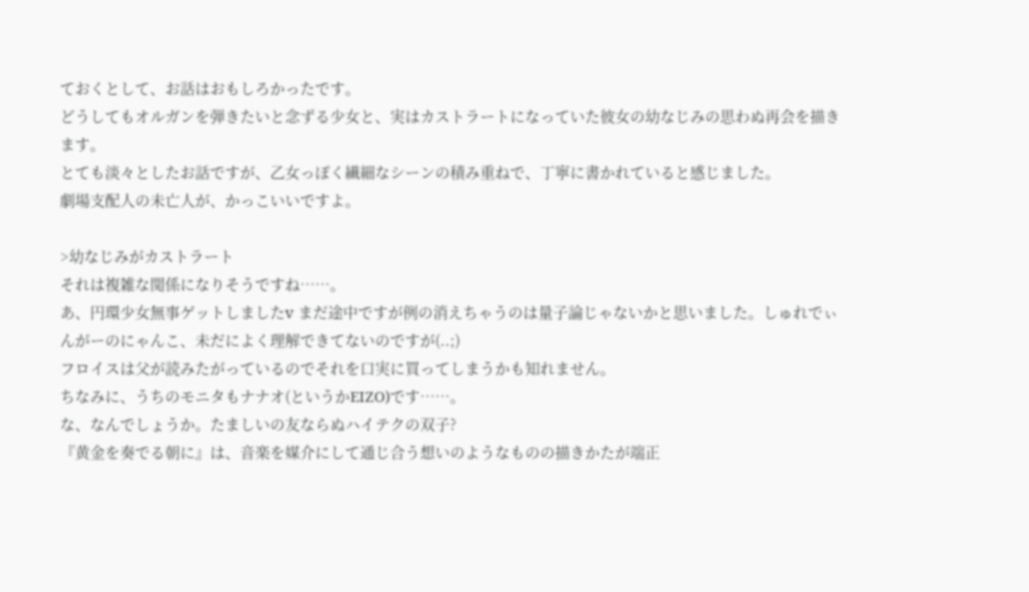ておくとして、お話はおもしろかったです。
どうしてもオルガンを弾きたいと念ずる少女と、実はカストラートになっていた彼女の幼なじみの思わぬ再会を描きます。
とても淡々としたお話ですが、乙女っぽく繊細なシーンの積み重ねで、丁寧に書かれていると感じました。
劇場支配人の未亡人が、かっこいいですよ。

>幼なじみがカストラート
それは複雑な関係になりそうですね……。
あ、円環少女無事ゲットしましたv まだ途中ですが例の消えちゃうのは量子論じゃないかと思いました。しゅれでぃんがーのにゃんこ、未だによく理解できてないのですが(..;)
フロイスは父が読みたがっているのでそれを口実に買ってしまうかも知れません。
ちなみに、うちのモニタもナナオ(というかEIZO)です……。
な、なんでしょうか。たましいの友ならぬハイテクの双子?
『黄金を奏でる朝に』は、音楽を媒介にして通じ合う想いのようなものの描きかたが端正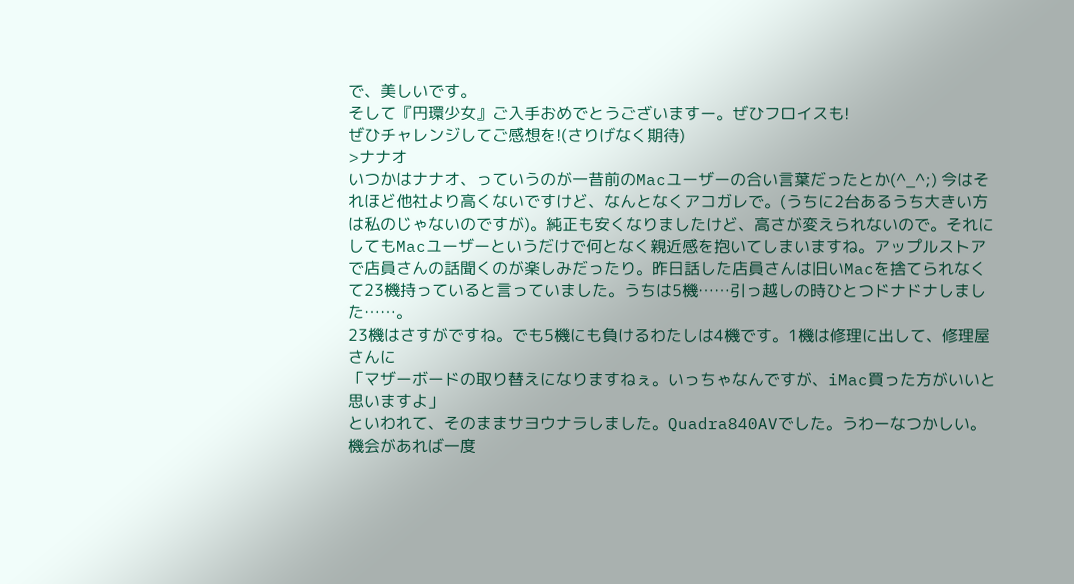で、美しいです。
そして『円環少女』ご入手おめでとうございますー。ぜひフロイスも!
ぜひチャレンジしてご感想を!(さりげなく期待)
>ナナオ
いつかはナナオ、っていうのが一昔前のMacユーザーの合い言葉だったとか(^_^;) 今はそれほど他社より高くないですけど、なんとなくアコガレで。(うちに2台あるうち大きい方は私のじゃないのですが)。純正も安くなりましたけど、高さが変えられないので。それにしてもMacユーザーというだけで何となく親近感を抱いてしまいますね。アップルストアで店員さんの話聞くのが楽しみだったり。昨日話した店員さんは旧いMacを捨てられなくて23機持っていると言っていました。うちは5機……引っ越しの時ひとつドナドナしました……。
23機はさすがですね。でも5機にも負けるわたしは4機です。1機は修理に出して、修理屋さんに
「マザーボードの取り替えになりますねぇ。いっちゃなんですが、iMac買った方がいいと思いますよ」
といわれて、そのままサヨウナラしました。Quadra840AVでした。うわーなつかしい。
機会があれば一度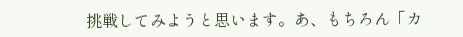挑戦してみようと思います。あ、もちろん「カ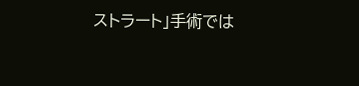ストラート」手術では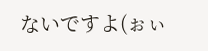ないですよ(ぉぃ